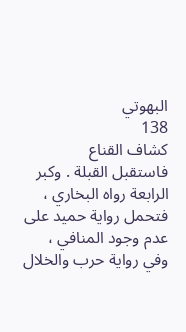البهوتي
138
كشاف القناع
فاستقبل القبلة . وكبر الرابعة رواه البخاري ، فتحمل رواية حميد على عدم وجود المنافي ، وفي رواية حرب والخلال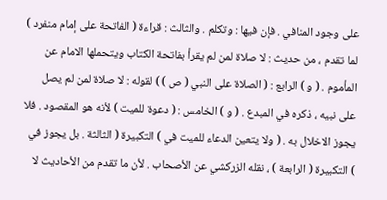على وجود المنافي . فإن فيها : وتكلم . والثالث : قراءة ( الفاتحة على إمام منفرد ) لما تقدم ، من حديث : لا صلاة لمن لم يقرأ بفاتحة الكتاب ويتحملها الامام عن المأموم . ( و ) الرابع : ( الصلاة على النبي ( ص ) ) لقوله : لا صلاة لمن لم يصل على نبيه ، ذكره في المبدع . ( و ) الخامس : ( دعوة للميت ) لأنه هو المقصود . فلا يجوز الاخلال به . ( ولا يتعين الدعاء للميت في ) التكبيرة ( الثالثة . بل يجوز في ) التكبيرة ( الرابعة ) ، نقله الزركشي عن الأصحاب . لأن ما تقدم من الأحاديث لا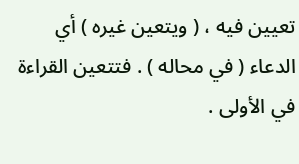تعيين فيه ، ( ويتعين غيره ) أي الدعاء ( في محاله ) . فتتعين القراءة في الأولى .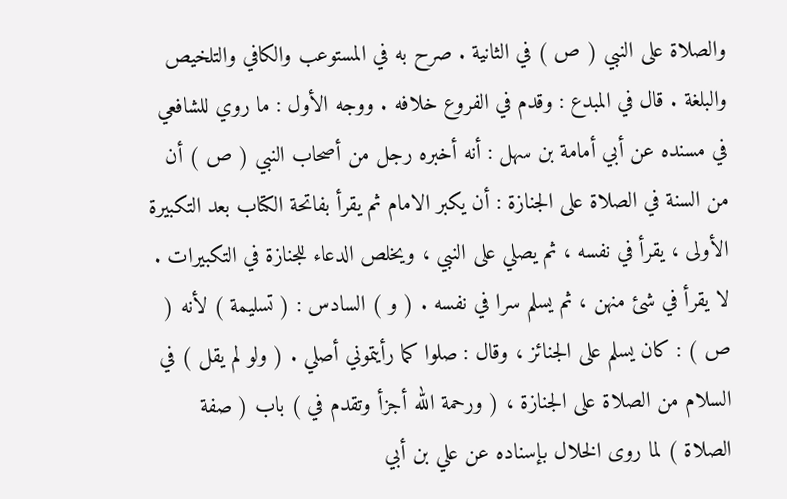والصلاة على النبي ( ص ) في الثانية . صرح به في المستوعب والكافي والتلخيص والبلغة . قال في المبدع : وقدم في الفروع خلافه . ووجه الأول : ما روي للشافعي في مسنده عن أبي أمامة بن سهل : أنه أخبره رجل من أصحاب النبي ( ص ) أن من السنة في الصلاة على الجنازة : أن يكبر الامام ثم يقرأ بفاتحة الكتاب بعد التكبيرة الأولى ، يقرأ في نفسه ، ثم يصلي على النبي ، ويخلص الدعاء للجنازة في التكبيرات . لا يقرأ في شئ منهن ، ثم يسلم سرا في نفسه . ( و ) السادس : ( تسليمة ) لأنه ( ص ) : كان يسلم على الجنائز ، وقال : صلوا كما رأيتموني أصلي . ( ولو لم يقل ) في السلام من الصلاة على الجنازة ، ( ورحمة الله أجزأ وتقدم في ) باب ( صفة الصلاة ) لما روى الخلال بإسناده عن علي بن أبي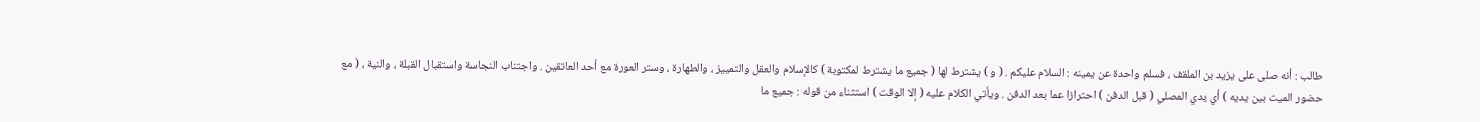طالب : أنه صلى على يزيد بن الملقف ، فسلم واحدة عن يمينه : السلام عليكم . ( و ) يشترط لها ( جميع ما يشترط لمكتوبة ) كالإسلام والعقل والتمييز ، والطهارة ، وستر العورة مع أحد العاتقين . واجتناب النجاسة واستقبال القبلة ، والنية ، ( مع حضور الميت بين يديه ) أي يدي المصلي ( قبل الدفن ) احترازا عما بعد الدفن . ويأتي الكلام عليه ( إلا الوقت ) استثناء من قوله : جميع ما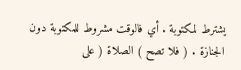يشترط لمكتوبة . أي فالوقت مشروط للمكتوبة دون الجنازة . ( فلا تصح ) الصلاة ( على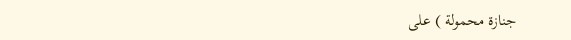جنازة محمولة ) على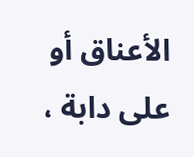الأعناق أو على دابة ،